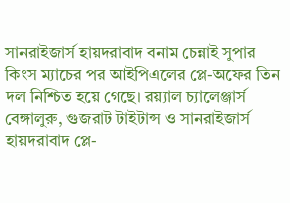সানরাইজার্স হায়দরাবাদ বনাম চেন্নাই সুপার কিংস ম্যাচের পর আইপিএলের প্লে-অফের তিন দল নিশ্চিত হয়ে গেছে। রয়্যাল চ্যালেঞ্জার্স বেঙ্গালুরু, গুজরাট টাইটান্স ও সানরাইজার্স হায়দরাবাদ প্লে-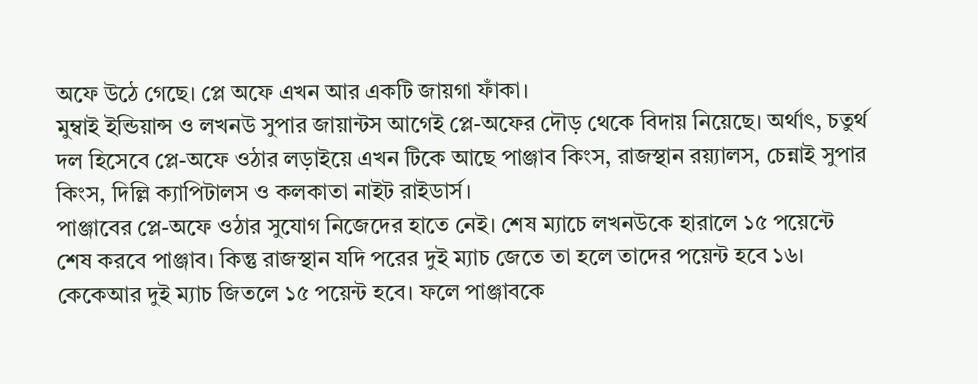অফে উঠে গেছে। প্লে অফে এখন আর একটি জায়গা ফাঁকা।
মুম্বাই ইন্ডিয়ান্স ও লখনউ সুপার জায়ান্টস আগেই প্লে-অফের দৌড় থেকে বিদায় নিয়েছে। অর্থাৎ, চতুর্থ দল হিসেবে প্লে-অফে ওঠার লড়াইয়ে এখন টিকে আছে পাঞ্জাব কিংস, রাজস্থান রয়্যালস, চেন্নাই সুপার কিংস, দিল্লি ক্যাপিটালস ও কলকাতা নাইট রাইডার্স।
পাঞ্জাবের প্লে-অফে ওঠার সুযোগ নিজেদের হাতে নেই। শেষ ম্যাচে লখনউকে হারালে ১৫ পয়েন্টে শেষ করবে পাঞ্জাব। কিন্তু রাজস্থান যদি পরের দুই ম্যাচ জেতে তা হলে তাদের পয়েন্ট হবে ১৬। কেকেআর দুই ম্যাচ জিতলে ১৫ পয়েন্ট হবে। ফলে পাঞ্জাবকে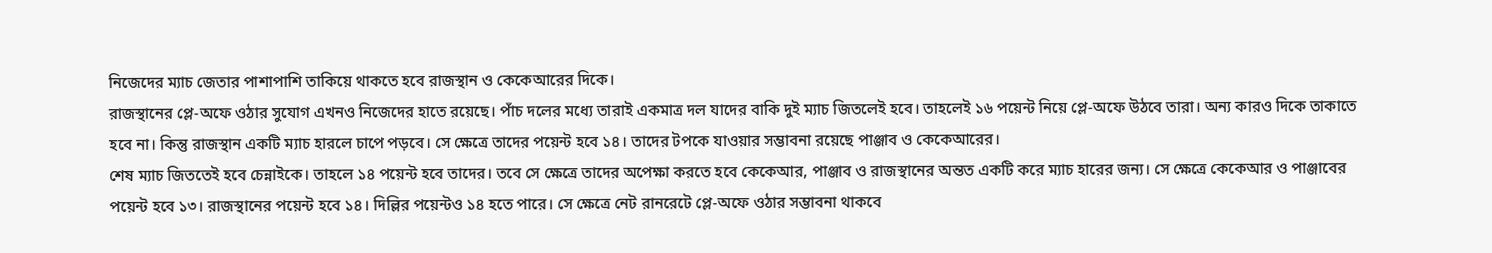নিজেদের ম্যাচ জেতার পাশাপাশি তাকিয়ে থাকতে হবে রাজস্থান ও কেকেআরের দিকে।
রাজস্থানের প্লে-অফে ওঠার সুযোগ এখনও নিজেদের হাতে রয়েছে। পাঁচ দলের মধ্যে তারাই একমাত্র দল যাদের বাকি দুই ম্যাচ জিতলেই হবে। তাহলেই ১৬ পয়েন্ট নিয়ে প্লে-অফে উঠবে তারা। অন্য কারও দিকে তাকাতে হবে না। কিন্তু রাজস্থান একটি ম্যাচ হারলে চাপে পড়বে। সে ক্ষেত্রে তাদের পয়েন্ট হবে ১৪। তাদের টপকে যাওয়ার সম্ভাবনা রয়েছে পাঞ্জাব ও কেকেআরের।
শেষ ম্যাচ জিততেই হবে চেন্নাইকে। তাহলে ১৪ পয়েন্ট হবে তাদের। তবে সে ক্ষেত্রে তাদের অপেক্ষা করতে হবে কেকেআর, পাঞ্জাব ও রাজস্থানের অন্তত একটি করে ম্যাচ হারের জন্য। সে ক্ষেত্রে কেকেআর ও পাঞ্জাবের পয়েন্ট হবে ১৩। রাজস্থানের পয়েন্ট হবে ১৪। দিল্লির পয়েন্টও ১৪ হতে পারে। সে ক্ষেত্রে নেট রানরেটে প্লে-অফে ওঠার সম্ভাবনা থাকবে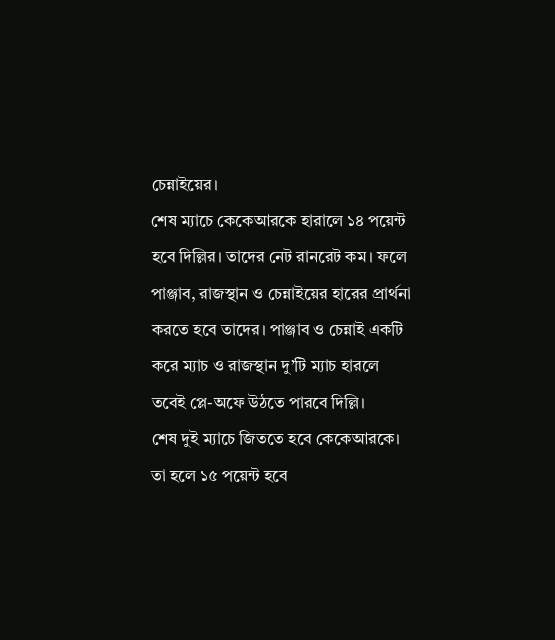চেন্নাইয়ের।
শেষ ম্যাচে কেকেআরকে হারালে ১৪ পয়েন্ট হবে দিল্লির। তাদের নেট রানরেট কম। ফলে পাঞ্জাব, রাজস্থান ও চেন্নাইয়ের হারের প্রার্থনা করতে হবে তাদের। পাঞ্জাব ও চেন্নাই একটি করে ম্যাচ ও রাজস্থান দু’টি ম্যাচ হারলে তবেই প্লে-অফে উঠতে পারবে দিল্লি।
শেষ দুই ম্যাচে জিততে হবে কেকেআরকে। তা হলে ১৫ পয়েন্ট হবে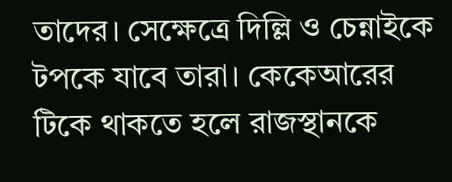তাদের। সেক্ষেত্রে দিল্লি ও চেন্নাইকে টপকে যাবে তারা। কেকেআরের টিকে থাকতে হলে রাজস্থানকে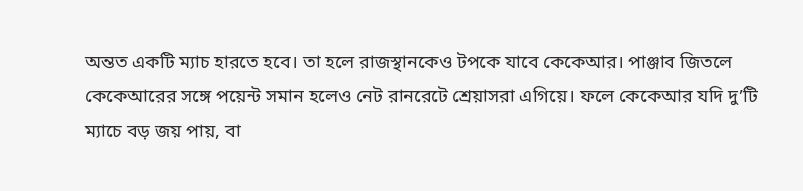অন্তত একটি ম্যাচ হারতে হবে। তা হলে রাজস্থানকেও টপকে যাবে কেকেআর। পাঞ্জাব জিতলে কেকেআরের সঙ্গে পয়েন্ট সমান হলেও নেট রানরেটে শ্রেয়াসরা এগিয়ে। ফলে কেকেআর যদি দু’টি ম্যাচে বড় জয় পায়, বা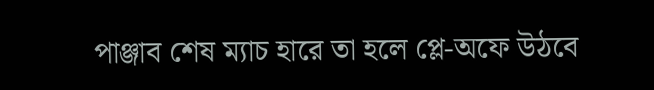পাঞ্জাব শেষ ম্যাচ হারে তা হলে প্লে-অফে উঠবে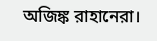অজিঙ্ক রাহানেরা।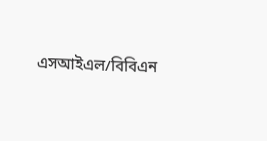এসআইএল/বিবিএন